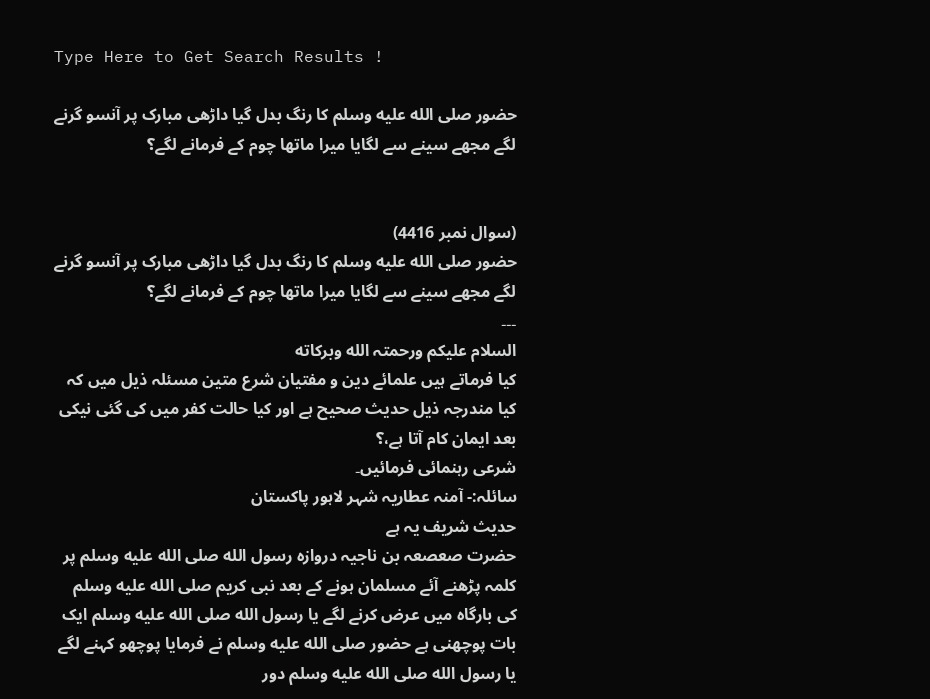Type Here to Get Search Results !

حضور صلى الله عليه وسلم کا رنگ بدل گیا داڑھی مبارک پر آنسو گرنے لگے مجھے سینے سے لگایا میرا ماتھا چوم کے فرمانے لگے؟


(سوال نمبر 4416)
حضور صلى الله عليه وسلم کا رنگ بدل گیا داڑھی مبارک پر آنسو گرنے لگے مجھے سینے سے لگایا میرا ماتھا چوم کے فرمانے لگے؟
۔۔۔
السلام علیکم ورحمتہ الله وبركاته
کیا فرماتے ہیں علمائے دین و مفتیان شرع متین مسئلہ ذیل میں کہ کیا مندرجہ ذیل حدیث صحیح ہے اور کیا حالت کفر میں کی گئی نیکی بعد ایمان کام آتا ہے،؟
شرعی رہنمائی فرمائیں۔
سائلہ:- آمنہ عطاریہ شہر لاہور پاکستان
حدیث شریف یہ ہے
حضرت صعصعہ بن ناجیہ دروازہ رسول الله صلى الله عليه وسلم پر کلمہ پڑھنے آئے مسلمان ہونے کے بعد نبی کریم صلى الله عليه وسلم کی بارگاہ میں عرض کرنے لگے یا رسول الله صلى الله عليه وسلم ایک بات پوچھنی ہے حضور صلى الله عليه وسلم نے فرمایا پوچھو کہنے لگے یا رسول الله صلى الله عليه وسلم دور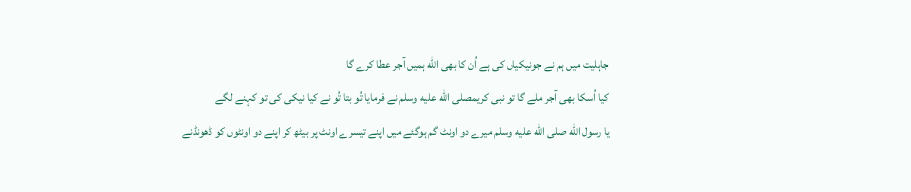جاہلیت میں ہم نے جونیکیاں کی ہے اُن کا بھی الله ہمیں آجر عطا کرے گا
کیا اُسکا بھی آجر ملے گا تو نبی کریمصلى الله عليه وسلم نے فرمایا تُو بتا تُو نے کیا نیکی کی تو کہنے لگے
یا رسول الله صلى الله عليه وسلم میرے دو اونٹ گم ہوگئے میں اپنے تیسرے اونٹ پر بیٹھ کر اپنے دو اونٹوں کو ڈھونڈنے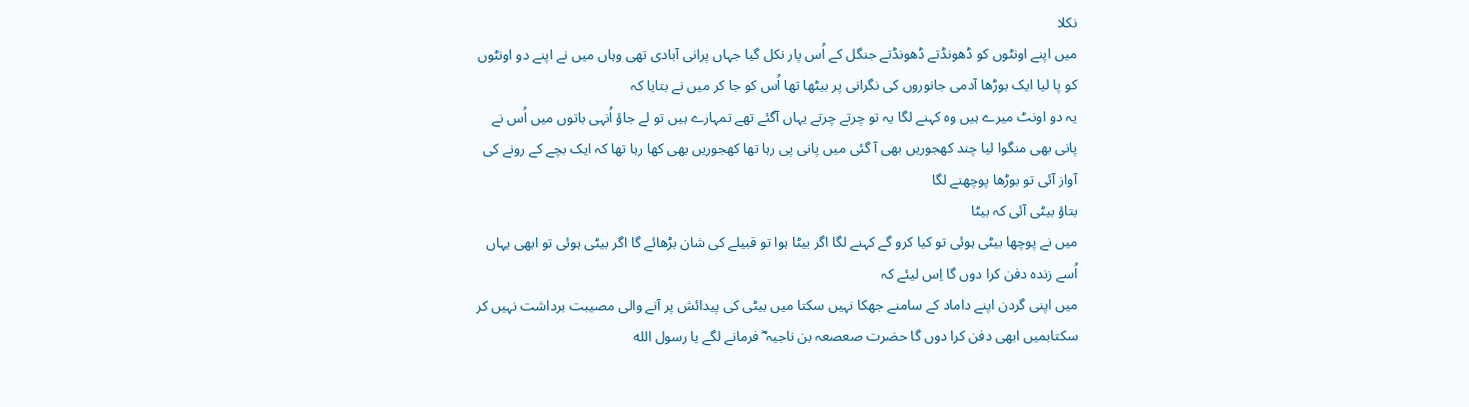نکلا
میں اپنے اونٹوں کو ڈھونڈتے ڈھونڈتے جنگل کے اُس پار نکل گیا جہاں پرانی آبادی تھی وہاں میں نے اپنے دو اونٹوں کو پا لیا ایک بوڑھا آدمی جانوروں کی نگرانی پر بیٹھا تھا اُس کو جا کر میں نے بتایا کہ
یہ دو اونٹ میرے ہیں وہ کہنے لگا یہ تو چرتے چرتے یہاں آگئے تھے تمہارے ہیں تو لے جاؤ اُنہی باتوں میں اُس نے پانی بھی منگوا لیا چند کھجوریں بھی آ گئی میں پانی پی رہا تھا کھجوریں بھی کھا رہا تھا کہ ایک بچے کے رونے کی آواز آئی تو بوڑھا پوچھنے لگا
بتاؤ بیٹی آئی کہ بیٹا
میں نے پوچھا بیٹی ہوئی تو کیا کرو گے کہنے لگا اگر بیٹا ہوا تو قبیلے کی شان بڑھائے گا اگر بیٹی ہوئی تو ابھی یہاں اُسے زندہ دفن کرا دوں گا اِس لیئے کہ
میں اپنی گردن اپنے داماد کے سامنے جھکا نہیں سکتا میں بیٹی کی پیدائش پر آنے والی مصیبت برداشت نہیں کر سکتابمیں ابھی دفن کرا دوں گا حضرت صعصعہ بن ناجیہ ؓ فرمانے لگے یا رسول الله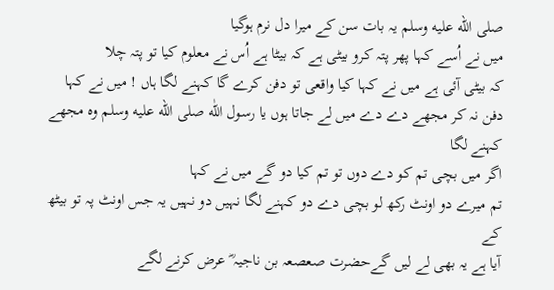صلى الله عليه وسلم یہ بات سن کے میرا دل نرم ہوگیا
میں نے اُسے کہا پھر پتہ کرو بیٹی ہے کہ بیٹا ہے اُس نے معلوم کیا تو پتہ چلا
کہ بیٹی آئی ہے میں نے کہا کیا واقعی تو دفن کرے گا کہنے لگا ہاں ! میں نے کہا دفن نہ کر مجھے دے دے میں لے جاتا ہوں یا رسول اللّٰه صلى الله عليه وسلم وہ مجھے کہنے لگا
اگر میں بچی تم کو دے دوں تو تم کیا دو گے میں نے کہا
تم میرے دو اونٹ رکھ لو بچی دے دو کہنے لگا نہیں دو نہیں یہ جس اونٹ پہ تو بیٹھ کے
آیا ہے یہ بھی لے لیں گےحضرت صعصعہ بن ناجیہ ؓ عرض کرنے لگے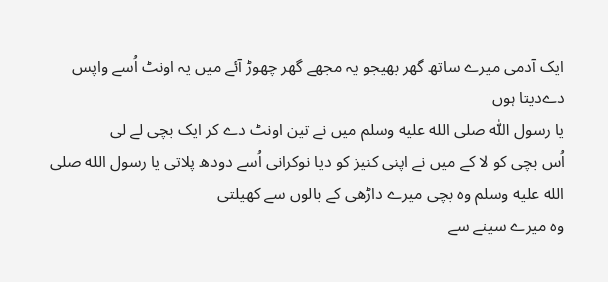ایک آدمی میرے ساتھ گھر بھیجو یہ مجھے گھر چھوڑ آئے میں یہ اونٹ اُسے واپس دےدیتا ہوں
یا رسول اللّٰه صلى الله عليه وسلم میں نے تین اونٹ دے کر ایک بچی لے لی
اُس بچی کو لا کے میں نے اپنی کنیز کو دیا نوکرانی اُسے دودھ پلاتی یا رسول الله صلى الله عليه وسلم وہ بچی میرے داڑھی کے بالوں سے کھیلتی
وہ میرے سینے سے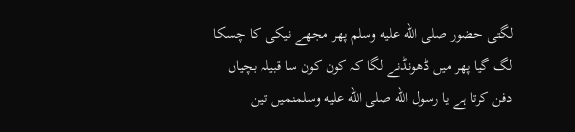لگتی حضور صلى الله عليه وسلم پھر مجھے نیکی کا چسکا لگ گیا پھر میں ڈھونڈنے لگا کہ کون کون سا قبیلہ بچیاں دفن کرتا ہے یا رسول الله صلى الله عليه وسلمنمیں تین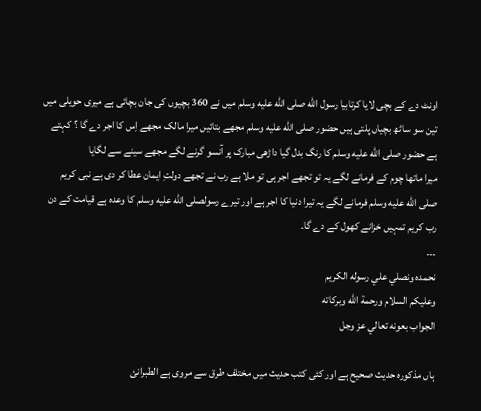اونٹ دے کے بچی لایا کرتابیا رسول الله صلى الله عليه وسلم میں نے 360 بچیوں کی جان بچائی ہے میری حویلی میں تین سو ساٹھ بچیاں پلتی ہیں حضور صلى الله عليه وسلم مجھے بتائیں میرا مالک مجھے اِس کا اجر دے گا ؟ کہتے ہے حضور صلى الله عليه وسلم کا رنگ بدل گیا داڑھی مبارک پر آنسو گرنے لگے مجھے سینے سے لگایا
میرا ماتھا چوم کے فرمانے لگے یہ تو تجھے اجر ہی تو ملا ہے رب نے تجھے دولتِ ایمان عطا کر دی ہے نبی کریم صلى الله عليه وسلم فرمانے لگے یہ تیرا دنیا کا اجر ہے اور تیرے رسولصلى الله عليه وسلم کا وعدہ ہے قیامت کے دن رب کریم تمہیں خزانے کھول کے دے گا۔
۔۔۔
نحمده ونصلي علي رسوله الكريم
وعلیکم السلام ورحمة الله وبركاته
الجواب بعونه تعالي عز وجل

ہاں مذکورہ حدیث صحیح ہے اور کئی کتب حدیث میں مختلف طرق سے مروی ہے الطبرانئ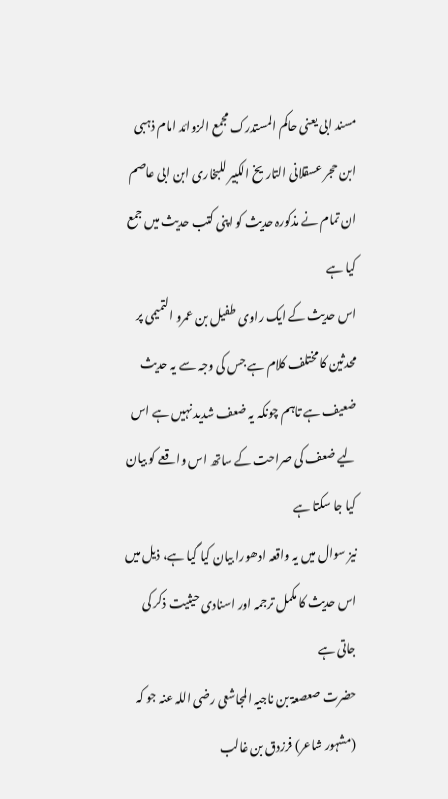مسند ابی یعنی حاکم المستدرک مجمع الزوائد امام ذہبی ابن حجر عسقلانی التاریخ الکبیر للبخاری ابن ابی عاصم ان تمام نے مذکورہ حدیث کو اپنی کتب حدیث میں جمع کیا ہے
اس حدیث کے ایک راوی طفیل بن عمرو التمیمی پر محدثین کا مختلف کلام ہے جس کی وجہ سے یہ حدیث ضعیف ہے تاہم چونکہ یہ ضعف شدید نہیں ہے اس لیے ضعف کی صراحت کے ساتھ اس واقعے کو بیان کیا جا سکتا ہے
نیز سوال میں یہ واقعہ ادھورا بیان کیا گیا ہے، ذیل میں اس حدیث کا مکمل ترجمہ اور اسنادی حیثیت ذکر کی جاتی ہے
حضرت صعصعۃ بن ناجیہ المجاشعی رضی اللہ عنہ جو کہ (مشہور شاعر) فرزدق بن غالب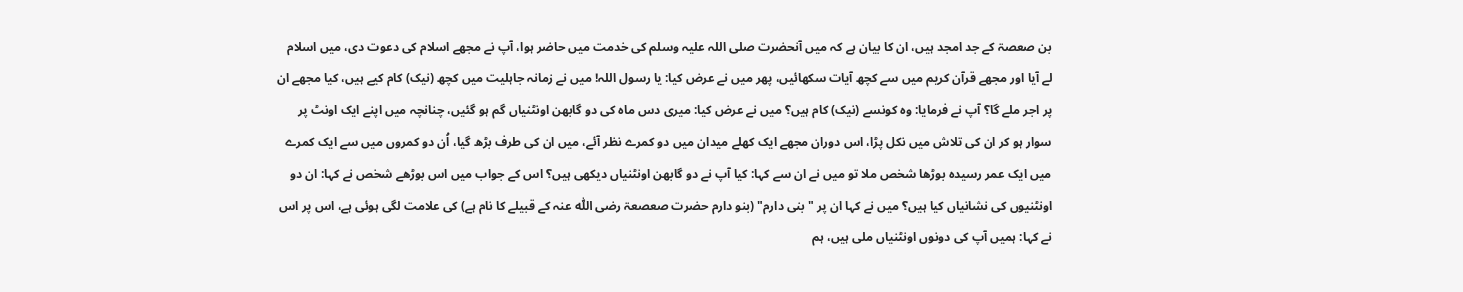بن صعصۃ کے جد امجد ہیں، ان کا بیان ہے کہ میں آنحضرت صلى اللہ علیہ وسلم کى خدمت میں حاضر ہوا، آپ نے مجھے اسلام کى دعوت دى، میں اسلام لے آیا اور مجھے قرآن کریم میں سے کچھ آیات سکھائیں، پھر میں نے عرض کیا: یا رسول اللہ! میں نے زمانہ جاہلیت میں کچھ (نیک) کام کیے ہیں، کیا مجھے ان پر اجر ملے گا؟ آپ نے فرمایا: وہ کونسے (نیک) کام ہیں؟ میں نے عرض کیا: میرى دس ماہ کى دو گابھن اونٹنیاں گم ہو گئیں، چنانچہ میں اپنے ایک اونٹ پر سوار ہو کر ان کى تلاش میں نکل پڑا، اس دوران مجھے ایک کھلے میدان میں دو کمرے نظر آئے، میں ان کى طرف بڑھ گیا، اُن دو کمروں میں سے ایک کمرے میں ایک عمر رسیدہ بوڑھا شخص ملا تو میں نے ان سے کہا: کیا آپ نے دو گابھن اونٹنیاں دیکھى ہیں؟ اس کے جواب میں اس بوڑھے شخص نے کہا: ان دو اونٹنیوں کى نشانیاں کیا ہیں؟ میں نے کہا ان پر "بنی دارم" (بنو دارم حضرت صعصعۃ رضی اللّٰہ عنہ کے قبیلے کا نام ہے) کى علامت لگى ہوئى ہے، اس پر اس نے کہا: ہمیں آپ کى دونوں اونٹنیاں ملى ہیں، ہم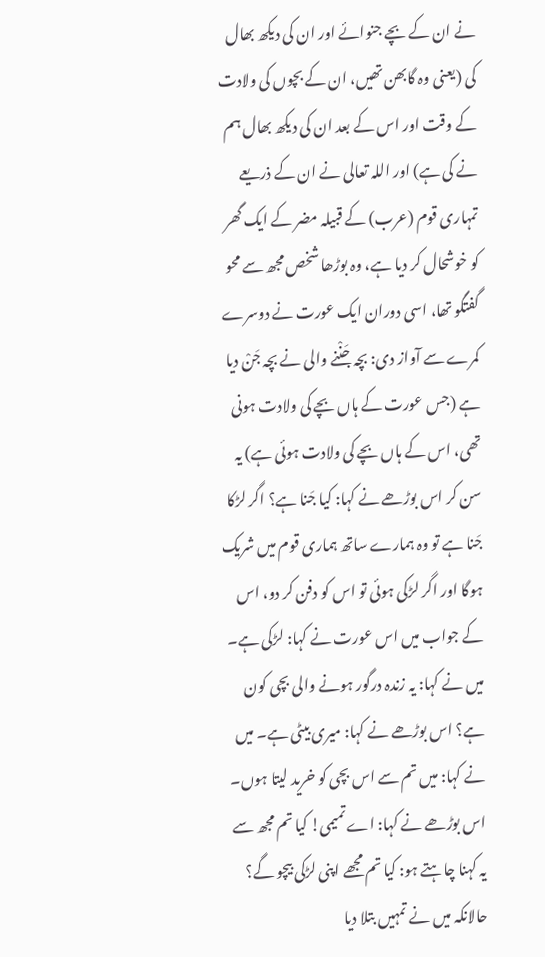نے ان کے بچے جنوائے اور ان کى دیکھ بھال کى (یعنی وہ گابھن تھیں، ان کے بچوں کى ولادت کے وقت اور اس کے بعد ان کى دیکھ بھال ہم نے کى ہے) اور اللہ تعالى نے ان کے ذریعے تمہارى قوم (عرب) کے قبیلہ مضر کے ایک گھر کو خوشحال کر دیا ہے، وہ بوڑھا شخص مجھ سے محو گفتگو تھا، اسى دوران ایک عورت نے دوسرے کمرے سے آواز دى: بچہ جَنْنے والی نے بچہ جَنْ دیا ہے (جس عورت کے ہاں بچے کی ولادت ہونی تھی، اس کے ہاں بچے کى ولادت ہوئى ہے) یہ سن کر اس بوڑھے نے کہا: کیا جَنا ہے؟ اگر لڑکا جَنا ہے تو وہ ہمارے ساتھ ہمارى قوم میں شریک ہوگا اور اگر لڑکى ہوئى تو اس کو دفن کر دو، اس کے جواب میں اس عورت نے کہا: لڑکى ہے۔ میں نے کہا: یہ زندہ درگور ہونے والى بچى کون ہے؟ اس بوڑھے نے کہا: میرى بیٹى ہے۔ میں نے کہا: میں تم سے اس بچى کو خرید لیتا ہوں۔ اس بوڑھے نے کہا: اے تمیمى! کیا تم مجھ سے یہ کہنا چاہتے ہو: کیا تم مجھے اپنى لڑکى بیچو گے؟ حالانکہ میں نے تمہیں بتلا دیا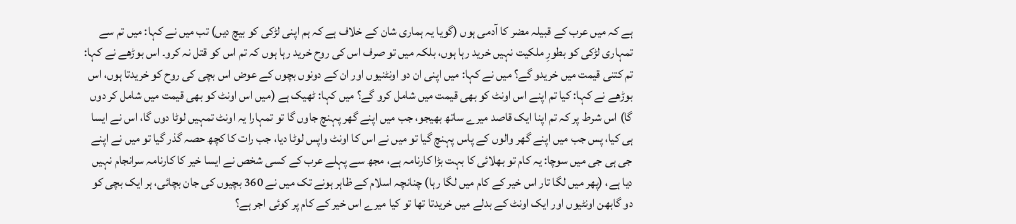ہے کہ میں عرب کے قبیلہ مضر کا آدمى ہوں (گویا یہ ہمارى شان کے خلاف ہے کہ ہم اپنى لڑکى کو بیچ دیں) تب میں نے کہا: میں تم سے تمہارى لڑکى کو بطورِ ملکیت نہیں خرید رہا ہوں، بلکہ میں تو صرف اس کى روح خرید رہا ہوں کہ تم اس کو قتل نہ کرو۔ اس بوڑھے نے کہا: تم کتنى قیمت میں خریدو گے؟ میں نے کہا: میں اپنى ان دو اونٹنیوں اور ان کے دونوں بچوں کے عوض اس بچى کى روح کو خریدتا ہوں، اس بوڑھے نے کہا: کیا تم اپنے اس اونٹ کو بھى قیمت میں شامل کرو گے؟ میں کہا: ٹھیک ہے (میں اس اونٹ کو بھی قیمت میں شامل کر دوں گا) اس شرط پر کہ تم اپنا ایک قاصد میرے ساتھ بھیجو، جب میں اپنے گھر پہنچ جاوں گا تو تمہارا یہ اونٹ تمہیں لوٹا دوں گا، اس نے ایسا ہى کیا، پس جب میں اپنے گھر والوں کے پاس پہنچ گیا تو میں نے اس کا اونٹ واپس لوٹا دیا، جب رات کا کچھ حصہ گذر گیا تو میں نے اپنے جى ہی جی میں سوچا: یہ کام تو بھلائى کا بہت بڑا کارنامہ ہے، مجھ سے پہلے عرب کے کسى شخص نے ایسا خیر کا کارنامہ سرانجام نہیں دیا ہے، (پھر میں لگا تار اس خیر کے کام میں لگا رہا) چنانچہ اسلام کے ظاہر ہونے تک میں نے 360 بچیوں کى جان بچائى، ہر ایک بچى کو دو گابھن اونٹیوں اور ایک اونٹ کے بدلے میں خریدتا تھا تو کیا میرے اس خیر کے کام پر کوئى اجر ہے؟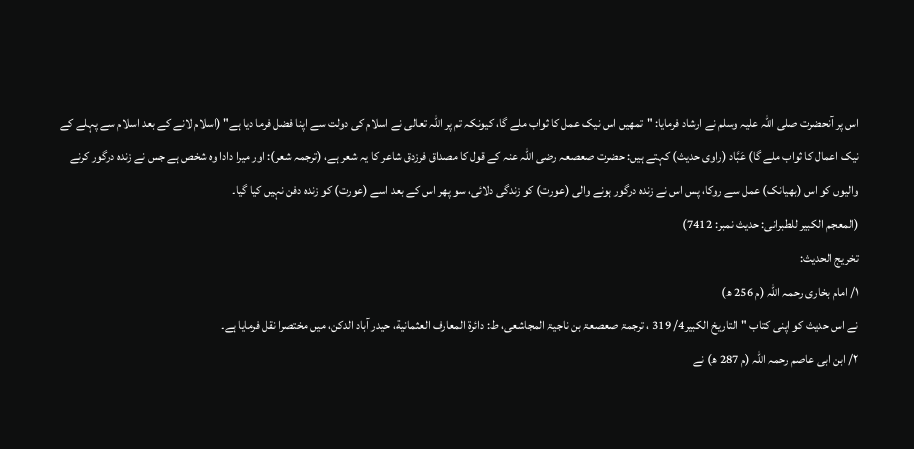اس پر آنحضرت صلى اللہ علیہ وسلم نے ارشاد فرمایا: "تمهیں اس نیک عمل کا ثواب ملے گا، کیونکہ تم پر اللہ تعالى نے اسلام کى دولت سے اپنا فضل فرما دیا ہے" (اسلام لانے کے بعد اسلام سے پہلے کے نیک اعمال کا ثواب ملے گا) عَبَّاد (راوی حدیث) کہتے ہیں: حضرت صعصعہ رضی اللہ عنہ کے قول کا مصداق فرزدق شاعر كا یہ شعر ہے، (ترجمہ شعر): اور میرا دادا وہ شخص ہے جس نے زندہ درگور کرنے والیوں کو اس (بھیانک) عمل سے روکا، پس اس نے زندہ درگور ہونے والى (عورت) کو زندگى دلائى، سو پھر اس کے بعد اسے (عورت) کو زندہ دفن نہیں کیا گیا۔
(المعجم الکبیر للطبرانی: حدیث نمبر: 7412)
تخریج الحدیث:
١/ امام بخارى رحمہ اللہ (م 256 ھ)
نے اس حدیث کو اپنی کتاب "التاریخ الکبیر4/ 319 ، ترجمۃ صعصعۃ بن ناجیۃ المجاشعی، ط: دائرة المعارف العثمانية، حيدر آباد الدكن، میں مختصرا نقل فرمایا ہے۔
٢/ ابن ابی عاصم رحمہ اللہ (م 287 ھ) نے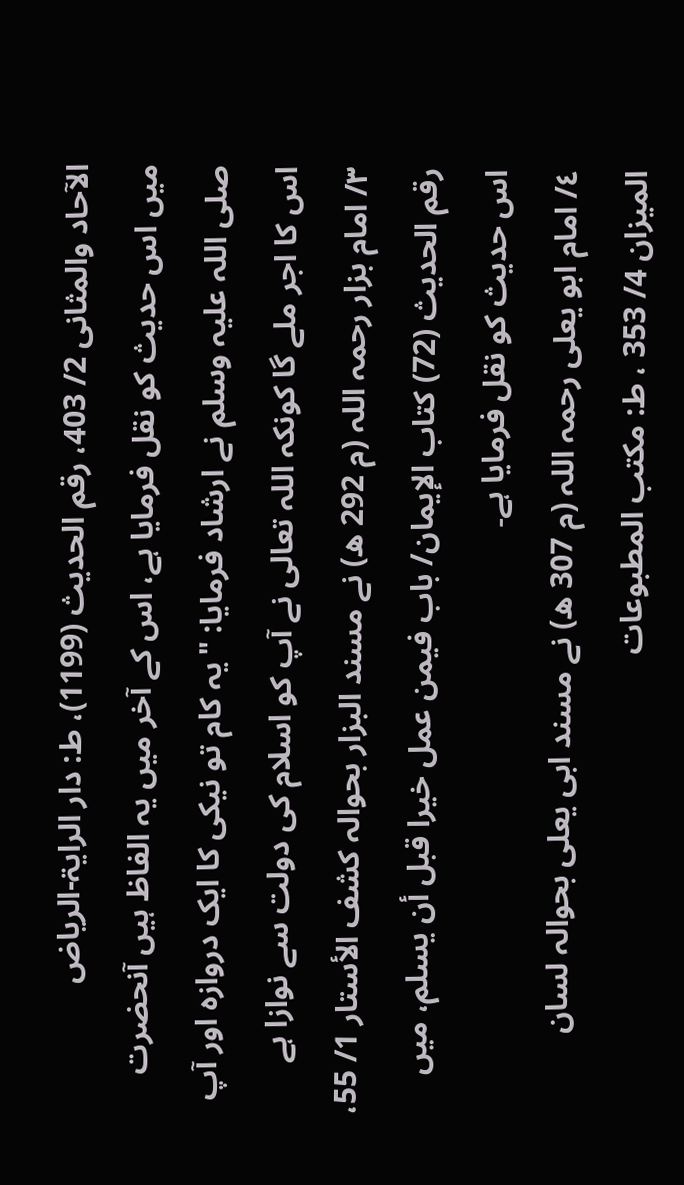الآحاد والمثانی 2/ 403، رقم الحدیث (1199)، ط: دار الرایۃ-الریاض
میں اس حدیث کو نقل فرمایا ہے، اس کے آخر میں یہ الفاظ ہیں آنحضرت صلى اللہ علیہ وسلم نے ارشاد فرمایا: "یہ کام تو نیکى کا ایک دروازہ اور آپ اس کا اجر ملے گا کونکہ اللہ تعالى نے آپ کو اسلام کى دولت سے نوازا ہے
٣/ امام بزار رحمہ اللہ (م 292 ھ) نے مسند البزار بحوالہ کشف الأستار 1/ 55، رقم الحدیث (72) كتاب الإيمان/ باب فيمن عمل خيرا قبل أن يسلم، میں اس حدیث کو نقل فرمایا ہے۔
٤/ امام ابو یعلى رحمہ اللہ (م 307 ھ) نے مسند ابی یعلى بحوالہ لسان المیزان 4/ 353 ، ط: مکتب المطبوعات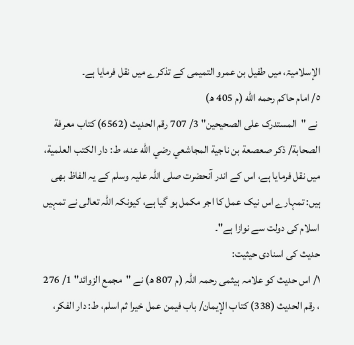الإسلامیۃ، میں طفیل بن عمرو التمیمی کے تذکرے میں نقل فرمایا ہے۔
٥/ امام حاكم رحمه الله (م 405 ھ)
 نے "المستدرک على الصحیحین" 3/ 707 رقم الحدیث (6562) کتاب معرفة الصحابة/ ذكر صعصعة بن ناجية المجاشعي رضي الله عنه، ط: دار الكتب العلمية، میں نقل فرمایا ہے، اس کے اندر آنحضرت صلى اللہ علیہ وسلم کے یہ الفاظ بھى ہیں: تمہارے اس نیک عمل کا اجر مکمل ہو گیا ہے، کیونکہ اللہ تعالى نے تمہیں اسلام کى دولت سے نوازا ہے"۔
حدیث کى اسنادی حیثیت:
١/ اس حدیث کو علامہ ہیثمی رحمہ اللہ (م 807 ھ) نے "مجمع الزوائد" 1/ 276 ، رقم الحدیث (338) کتاب الإیمان/ باب فيمن عمل خيرا ثم اسلم، ط: دار الفکر،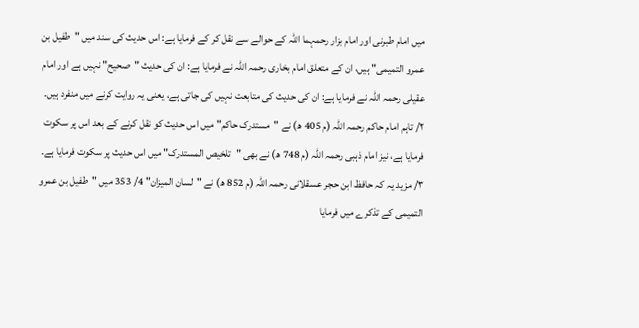میں امام طبرنی اور امام بزار رحمہما اللہ کے حوالے سے نقل کر کے فرمایا ہے: اس حدیث کى سند میں "طفیل بن عمرو التمیمی" ہیں، ان کے متعلق امام بخارى رحمہ اللہ نے فرمایا ہے: ان کى حدیث "صحیح" نہیں ہے اور امام عقیلی رحمہ اللہ نے فرمایا ہے: ان کى حدیث کى متابعت نہیں کى جاتى ہے، یعنى یہ روایت کرنے میں منفرد ہیں۔
٢/ تاہم امام حاکم رحمہ اللہ (م 405 ھ) نے "مستدرک حاکم" میں اس حدیث کو نقل کرنے کے بعد اس پر سکوت فرمایا ہے، نیز امام ذہبی رحمہ اللہ (م 748 ھ) نے بھی "تلخیص المستدرک" میں اس حدیث پر سکوت فرمایا ہے۔
٣/ مزید یہ کہ حافظ ابن حجر عسقلانی رحمہ اللہ (م 852 ھ) نے "لسان المیزان" 4/ 353 میں "طفیل بن عمرو التمیمی کے تذکرے میں فرمایا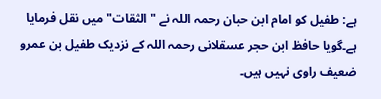ہے: طفیل کو امام ابن حبان رحمہ اللہ نے "الثقات" میں نقل فرمایا ہے۔گویا حافظ ابن حجر عسقلانی رحمہ اللہ کے نزدیک طفیل بن عمرو ضعیف راوى نہیں ہیں۔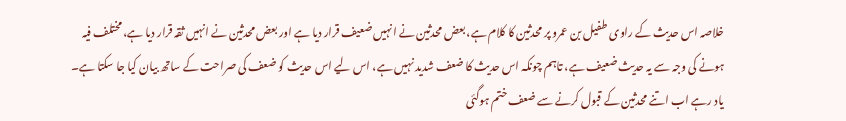خلاصہ اس حدیث کے راوی طفیل بن عمرو پر محدثین کا کلام ہے، بعض محدثین نے انہیں ضعیف قرار دیا ہے اور بعض محدثین نے انہیں ثقہ قرار دیا ہے، مختلف فیہ ہونے کی وجہ سے یہ حدیث ضعیف ہے، تاہم چونکہ اس حدیث کا ضعف شدید نہیں ہے، اس لیے اس حدیث کو ضعف کی صراحت کے ساتھ بیان کیا جا سکتا ہے۔
یاد رہے اب اتنے محدثین کے قبول کرنے سے ضعف ختم ہوگئی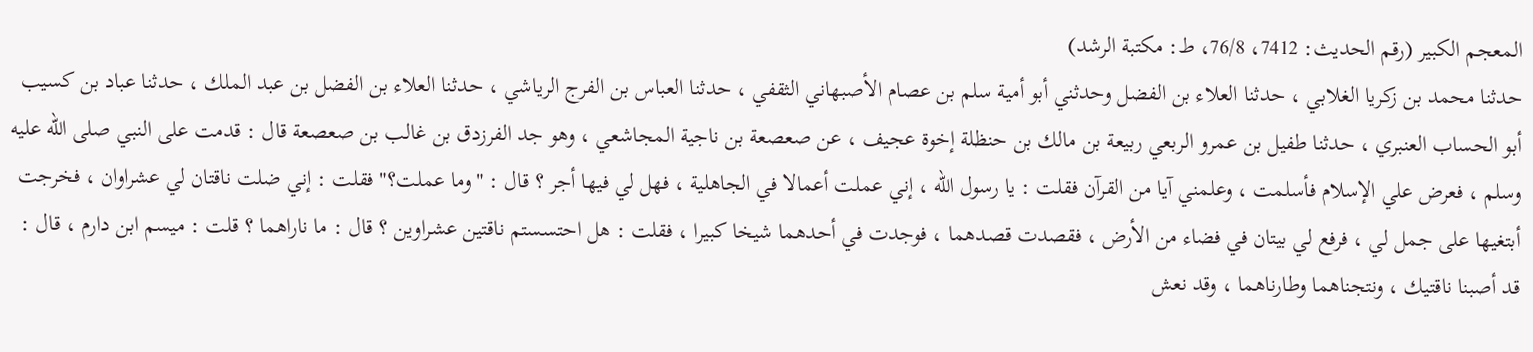المعجم الكبير (رقم الحديث: 7412، 76/8، ط: مكتبة الرشد)
حدثنا محمد بن زكريا الغلابي ، حدثنا العلاء بن الفضل وحدثني أبو أمية سلم بن عصام الأصبهاني الثقفي ، حدثنا العباس بن الفرج الرياشي ، حدثنا العلاء بن الفضل بن عبد الملك ، حدثنا عباد بن كسيب أبو الحساب العنبري ، حدثنا طفيل بن عمرو الربعي ربيعة بن مالك بن حنظلة إخوة عجيف ، عن صعصعة بن ناجية المجاشعي ، وهو جد الفرزدق بن غالب بن صعصعة قال : قدمت على النبي صلى الله عليه وسلم ، فعرض علي الإسلام فأسلمت ، وعلمني آيا من القرآن فقلت : يا رسول الله ، إني عملت أعمالا في الجاهلية ، فهل لي فيها أجر ؟ قال : "وما عملت؟" فقلت : إني ضلت ناقتان لي عشراوان ، فخرجت أبتغيها على جمل لي ، فرفع لي بيتان في فضاء من الأرض ، فقصدت قصدهما ، فوجدت في أحدهما شيخا كبيرا ، فقلت : هل احتسستم ناقتين عشراوين ؟ قال : ما ناراهما ؟ قلت : ميسم ابن دارم ، قال : قد أصبنا ناقتيك ، ونتجناهما وطارناهما ، وقد نعش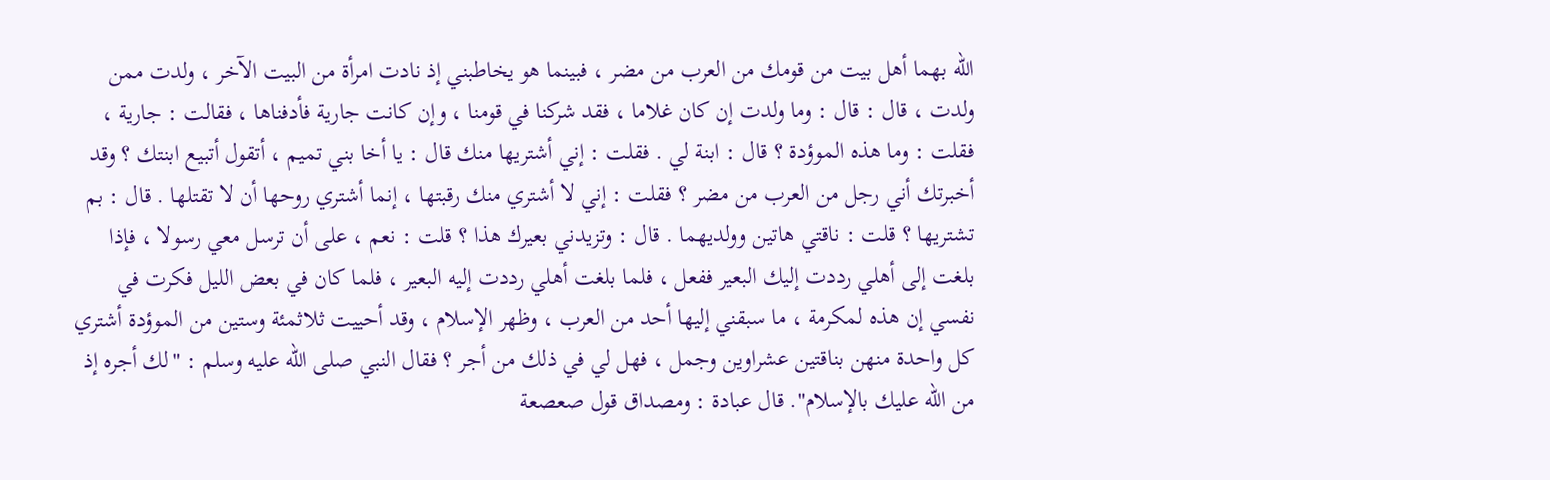الله بهما أهل بيت من قومك من العرب من مضر ، فبينما هو يخاطبني إذ نادت امرأة من البيت الآخر ، ولدت ممن ولدت ، قال : قال : وما ولدت إن كان غلاما ، فقد شركنا في قومنا ، وإن كانت جارية فأدفناها ، فقالت : جارية ، فقلت : وما هذه الموؤدة ؟ قال : ابنة لي . فقلت : إني أشتريها منك قال : يا أخا بني تميم ، أتقول أتبيع ابنتك ؟ وقد أخبرتك أني رجل من العرب من مضر ؟ فقلت : إني لا أشتري منك رقبتها ، إنما أشتري روحها أن لا تقتلها . قال : بم تشتريها ؟ قلت : ناقتي هاتين وولديهما . قال : وتزيدني بعيرك هذا ؟ قلت : نعم ، على أن ترسل معي رسولا ، فإذا بلغت إلى أهلي رددت إليك البعير ففعل ، فلما بلغت أهلي رددت إليه البعير ، فلما كان في بعض الليل فكرت في نفسي إن هذه لمكرمة ، ما سبقني إليها أحد من العرب ، وظهر الإسلام ، وقد أحييت ثلاثمئة وستين من الموؤدة أشتري كل واحدة منهن بناقتين عشراوين وجمل ، فهل لي في ذلك من أجر ؟ فقال النبي صلى الله عليه وسلم : "لك أجره إذ من الله عليك بالإسلام". قال عبادة : ومصداق قول صعصعة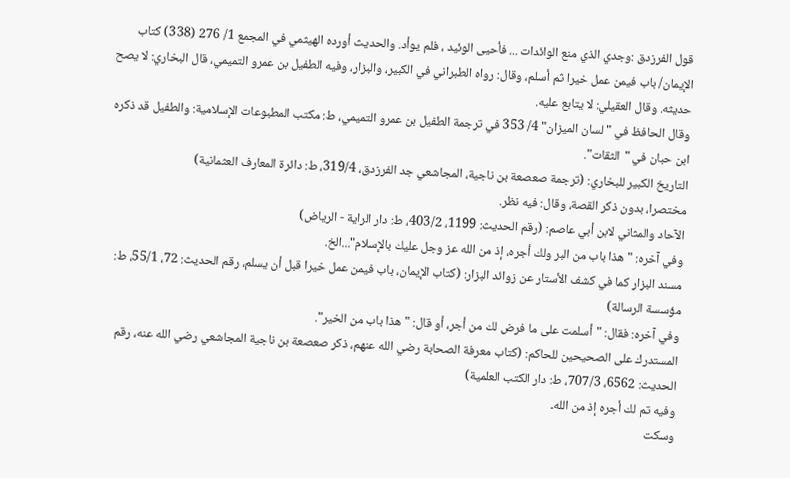قول الفرزدق :وجدي الذي منع الوائدات ... فأحيى الوئيد ، فلم يوأد. والحديث أورده الهيثمي في المجمع 1/ 276 (338) كتاب الإيمان/ باب فيمن عمل خيرا ثم أسلم، وقال: رواه الطبراني في الكبير، والبزار، وفيه الطفيل بن عمرو التميمي، قال البخاري: لا يصح حديثه. وقال العقيلي: لا يتابع عليه.
وقال الحافظ في "لسان الميزان" 4/ 353 في ترجمة الطفيل بن عمرو التميمي، ط: مكتب المطبوعات الإسلامية: والطفيل قد ذكره ابن حبان في "الثقات".
التاريخ الكبير للبخاري: (ترجمة صعصعة بن ناجية، المجاشعي جد الفرزدق، 319/4، ط: دائرة المعارف العثمانية)
مختصرا، بدون ذكر القصة، وقال: فيه نظر.
الآحاد والمثاني لابن أبي عاصم: (رقم الحديث: 1199، 403/2، ط: دار الراية - الرياض)
وفي آخره: "هذا باب من البر ولك أجره، إذ من الله عز وجل عليك بالإسلام"...الخ.
مسند البزار كما في كشف الأستار عن زوائد البزار: (كتاب الإيمان، باب فيمن عمل خيرا قبل أن يسلم، رقم الحديث: 72، 55/1، ط: مؤسسة الرسالة)
وفي آخره: فقال: "أسلمت على ما فرض لك من أجر، أو قال: "هذا باب من الخير".
المستدرك على الصحيحين للحاكم: (كتاب معرفة الصحابة رضي الله عنهم، ذكر صعصعة بن ناجية المجاشعي رضي الله عنه، رقم الحديث: 6562، 707/3، ط: دار الكتب العلمية)
وفيه تم لك أجره إذ من الله۔
وسكت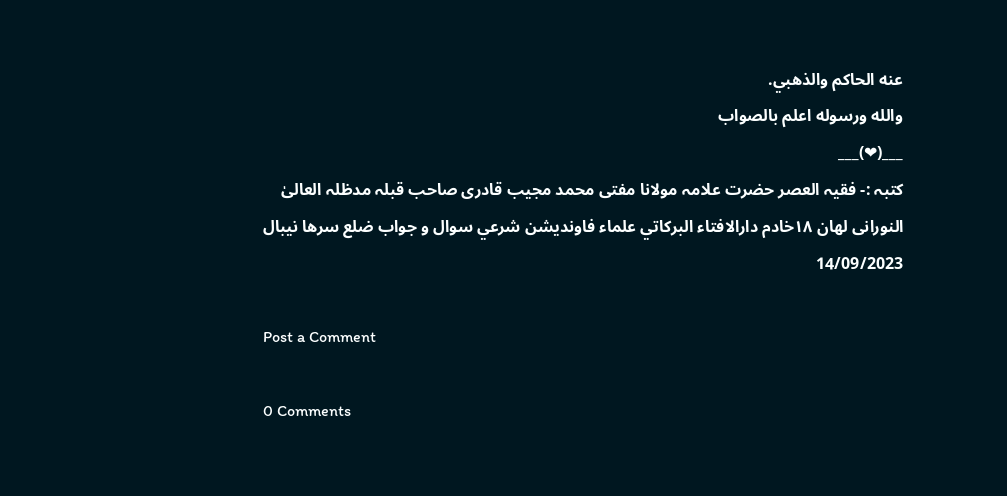عنه الحاكم والذهبي.
والله ورسوله اعلم بالصواب
___(❤)___
کتبہ :- فقیہ العصر حضرت علامہ مولانا مفتی محمد مجيب قادری صاحب قبلہ مدظلہ العالیٰ النورانی لهان ١٨خادم دارالافتاء البركاتي علماء فاونديشن شرعي سوال و جواب ضلع سرها نيبال
14/09/2023

Post a Comment

0 Comments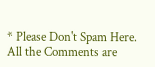* Please Don't Spam Here. All the Comments are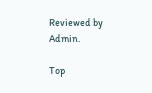Reviewed by Admin.

Top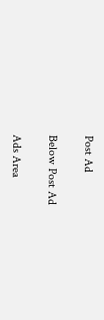Post Ad

Below Post Ad

Ads Area